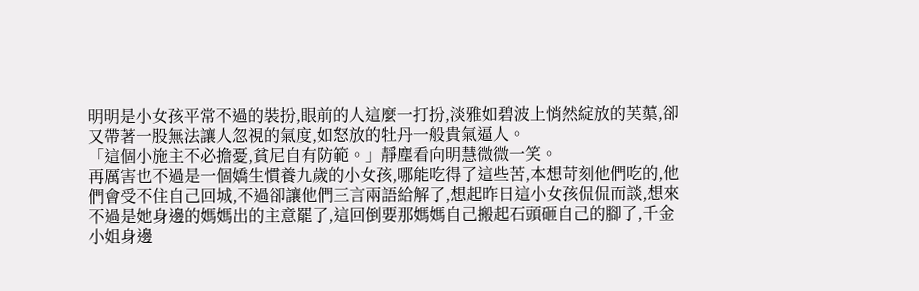明明是小女孩平常不過的裝扮,眼前的人這麼一打扮,淡雅如碧波上悄然綻放的芙蕖,卻又帶著一股無法讓人忽視的氣度,如怒放的牡丹一般貴氣逼人。
「這個小施主不必擔憂,貧尼自有防範。」靜塵看向明慧微微一笑。
再厲害也不過是一個嬌生慣養九歲的小女孩,哪能吃得了這些苦,本想苛刻他們吃的,他們會受不住自己回城,不過卻讓他們三言兩語給解了,想起昨日這小女孩侃侃而談,想來不過是她身邊的媽媽出的主意罷了,這回倒要那媽媽自己搬起石頭砸自己的腳了,千金小姐身邊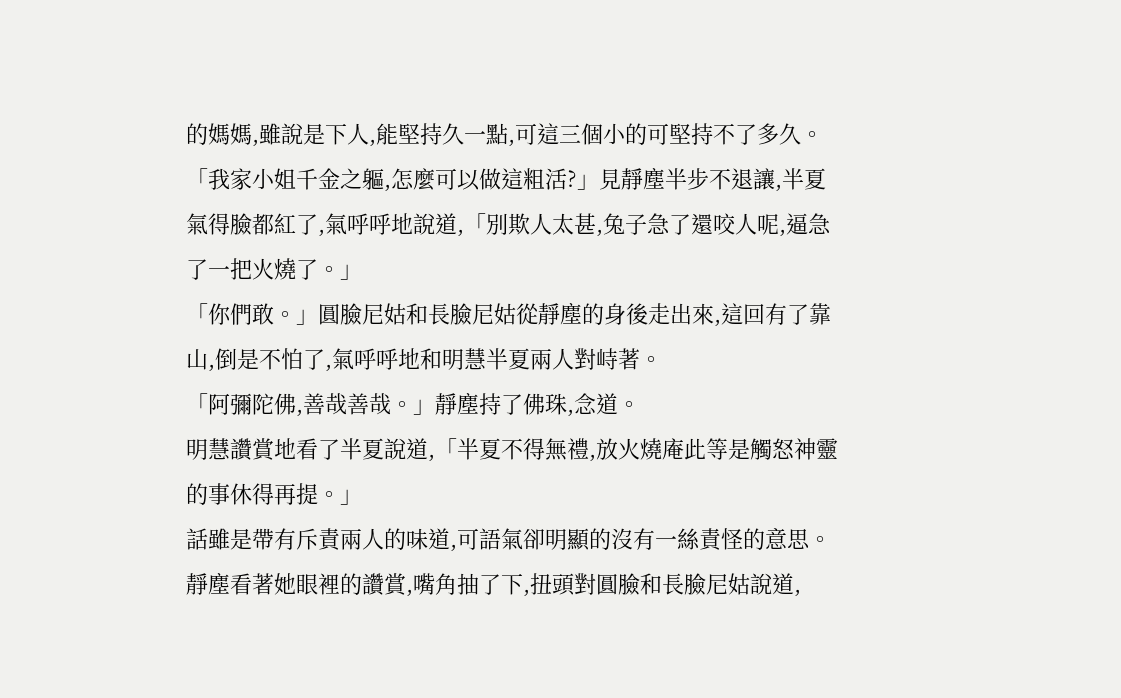的媽媽,雖說是下人,能堅持久一點,可這三個小的可堅持不了多久。
「我家小姐千金之軀,怎麼可以做這粗活?」見靜塵半步不退讓,半夏氣得臉都紅了,氣呼呼地說道,「別欺人太甚,兔子急了還咬人呢,逼急了一把火燒了。」
「你們敢。」圓臉尼姑和長臉尼姑從靜塵的身後走出來,這回有了靠山,倒是不怕了,氣呼呼地和明慧半夏兩人對峙著。
「阿彌陀佛,善哉善哉。」靜塵持了佛珠,念道。
明慧讚賞地看了半夏說道,「半夏不得無禮,放火燒庵此等是觸怒神靈的事休得再提。」
話雖是帶有斥責兩人的味道,可語氣卻明顯的沒有一絲責怪的意思。
靜塵看著她眼裡的讚賞,嘴角抽了下,扭頭對圓臉和長臉尼姑說道,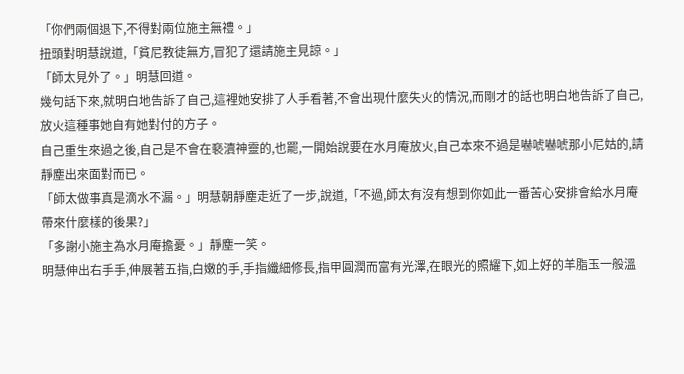「你們兩個退下,不得對兩位施主無禮。」
扭頭對明慧說道,「貧尼教徒無方,冒犯了還請施主見諒。」
「師太見外了。」明慧回道。
幾句話下來,就明白地告訴了自己,這裡她安排了人手看著,不會出現什麼失火的情況,而剛才的話也明白地告訴了自己,放火這種事她自有她對付的方子。
自己重生來過之後,自己是不會在褻瀆神靈的,也罷,一開始說要在水月庵放火,自己本來不過是嚇唬嚇唬那小尼姑的,請靜塵出來面對而已。
「師太做事真是滴水不漏。」明慧朝靜塵走近了一步,說道,「不過,師太有沒有想到你如此一番苦心安排會給水月庵帶來什麼樣的後果?」
「多謝小施主為水月庵擔憂。」靜塵一笑。
明慧伸出右手手,伸展著五指,白嫩的手,手指纖細修長,指甲圓潤而富有光澤,在眼光的照耀下,如上好的羊脂玉一般溫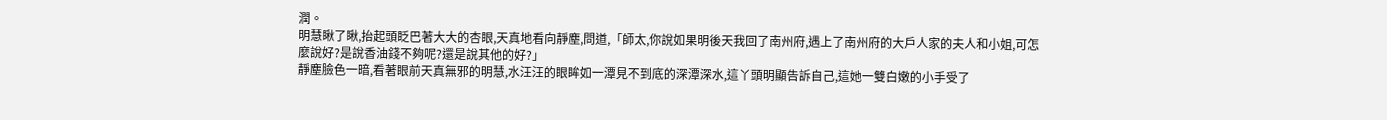潤。
明慧瞅了瞅,抬起頭眨巴著大大的杏眼,天真地看向靜塵,問道,「師太,你說如果明後天我回了南州府,遇上了南州府的大戶人家的夫人和小姐,可怎麼說好?是說香油錢不夠呢?還是說其他的好?」
靜塵臉色一暗,看著眼前天真無邪的明慧,水汪汪的眼眸如一潭見不到底的深潭深水,這丫頭明顯告訴自己,這她一雙白嫩的小手受了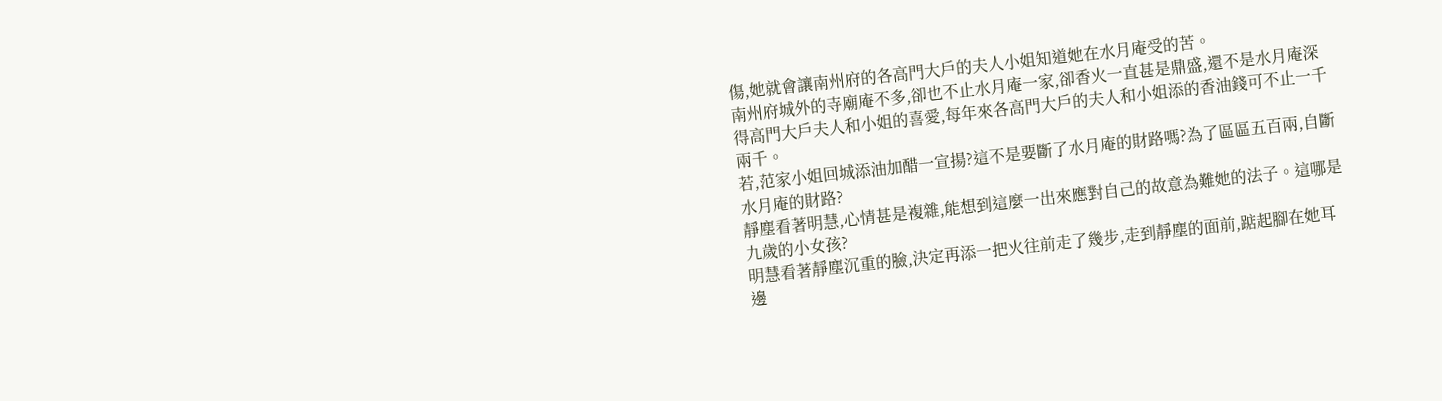傷,她就會讓南州府的各高門大戶的夫人小姐知道她在水月庵受的苦。
南州府城外的寺廟庵不多,卻也不止水月庵一家,卻香火一直甚是鼎盛,還不是水月庵深得高門大戶夫人和小姐的喜愛,每年來各高門大戶的夫人和小姐添的香油錢可不止一千兩千。
若,范家小姐回城添油加醋一宣揚?這不是要斷了水月庵的財路嗎?為了區區五百兩,自斷水月庵的財路?
靜塵看著明慧,心情甚是複雜,能想到這麼一出來應對自己的故意為難她的法子。這哪是九歲的小女孩?
明慧看著靜塵沉重的臉,決定再添一把火往前走了幾步,走到靜塵的面前,踮起腳在她耳邊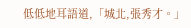低低地耳語道,「城北,張秀才。」